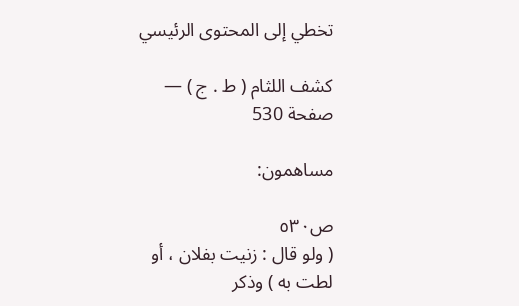تخطي إلى المحتوى الرئيسي

كشف اللثام ( ط . ج ) — صفحة 530

مساهمون:

ص٥٣٠
( ولو قال : زنيت بفلان ، أو لطت به ) وذكر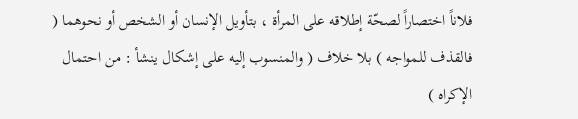فلاناً اختصاراً لصحّة إطلاقه على المرأة ، بتأويل الإنسان أو الشخص أو نحوهما ( فالقذف للمواجه ) بلا خلاف ( والمنسوب إليه على إشكال ينشأ : من احتمال الإكراه )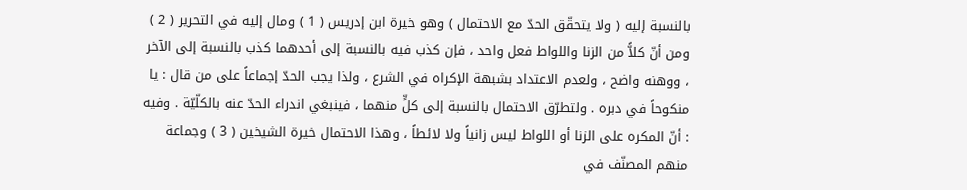بالنسبة إليه ( ولا يتحقّق الحدّ مع الاحتمال ) وهو خيرة ابن إدريس ( 1 ) ومال إليه في التحرير ( 2 ) ومن أنّ كلاًّ من الزنا واللواط فعل واحد ، فإن كذب فيه بالنسبة إلى أحدهما كذب بالنسبة إلى الآخر ، ووهنه واضح ، ولعدم الاعتداد بشبهة الإكراه في الشرع ، ولذا يجب الحدّ إجماعاً على من قال : يا منكوحاً في دبره . ولتطرّق الاحتمال بالنسبة إلى كلٍّ منهما ، فينبغي اندراء الحدّ عنه بالكلّيّة . وفيه : أنّ المكره على الزنا أو اللواط ليس زانياً ولا لائطاً ، وهذا الاحتمال خيرة الشيخين ( 3 ) وجماعة منهم المصنّف في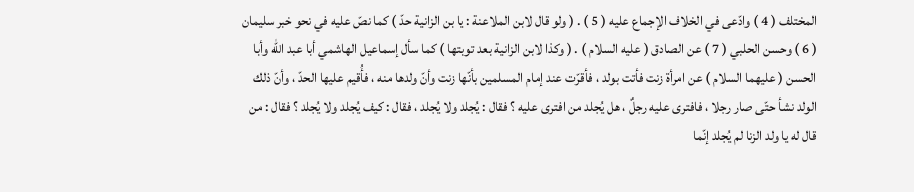المختلف ( 4 ) وادّعى في الخلاف الإجماع عليه ( 5 ) . ( ولو قال لابن الملاعنة : يا بن الزانية حدّ ) كما نصّ عليه في نحو خبر سليمان ( 6 ) وحسن الحلبي ( 7 ) عن الصادق ( عليه السلام ) . ( وكذا لابن الزانية بعد توبتها ) كما سأل إسماعيل الهاشمي أبا عبد الله وأبا الحسن ( عليهما السلام ) عن امرأة زنت فأتت بولد ، فأقرّت عند إمام المسلمين بأنّها زنت وأنّ ولدها منه ، فأُقيم عليها الحدّ ، وأنّ ذلك الولد نشأ حتّى صار رجلا ، فافترى عليه رجلٌ ، هل يُجلد من افترى عليه ؟ فقال : يُجلد ولا يُجلد ، فقال : كيف يُجلد ولا يُجلد ؟ فقال : من قال له يا ولد الزنا لم يُجلد إنّما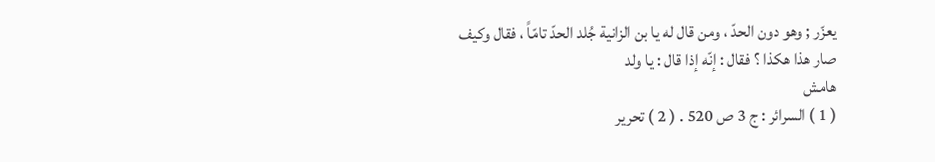يعزّر ; وهو دون الحدّ ، ومن قال له يا بن الزانية جُلد الحدّ تامّاً ، فقال وكيف صار هذا هكذا ؟ فقال : إنّه إذا قال : يا ولد
هامش
( 1 ) السرائر : ج 3 ص 520 . ( 2 ) تحرير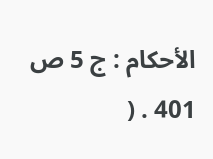الأحكام : ج 5 ص 401 . (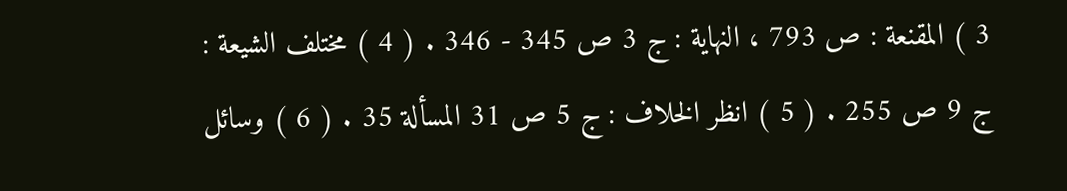3 ) المقنعة : ص 793 ، النهاية : ج 3 ص 345 - 346 . ( 4 ) مختلف الشيعة : ج 9 ص 255 . ( 5 ) انظر الخلاف : ج 5 ص 31 المسألة 35 . ( 6 ) وسائل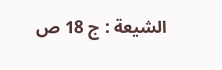الشيعة : ج 18 ص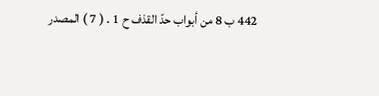442 ب 8 من أبواب حدّ القذف ح 1 . ( 7 ) المصدر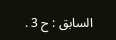السابق : ح 3 .